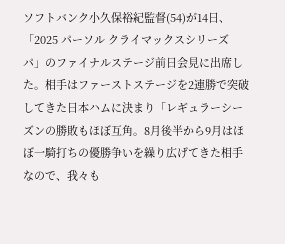ソフトバンク小久保裕紀監督(54)が14日、「2025 パーソル クライマックスシリーズ パ」のファイナルステージ前日会見に出席した。相手はファーストステージを2連勝で突破してきた日本ハムに決まり「レギュラーシーズンの勝敗もほぼ互角。8月後半から9月はほぼ一騎打ちの優勝争いを繰り広げてきた相手なので、我々も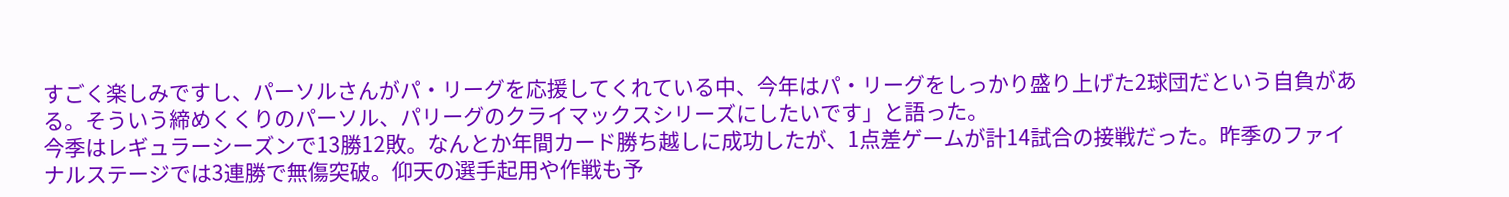すごく楽しみですし、パーソルさんがパ・リーグを応援してくれている中、今年はパ・リーグをしっかり盛り上げた2球団だという自負がある。そういう締めくくりのパーソル、パリーグのクライマックスシリーズにしたいです」と語った。
今季はレギュラーシーズンで13勝12敗。なんとか年間カード勝ち越しに成功したが、1点差ゲームが計14試合の接戦だった。昨季のファイナルステージでは3連勝で無傷突破。仰天の選手起用や作戦も予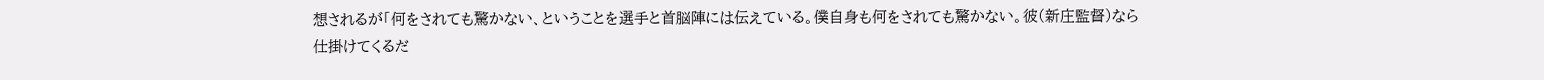想されるが「何をされても驚かない、ということを選手と首脳陣には伝えている。僕自身も何をされても驚かない。彼(新庄監督)なら仕掛けてくるだ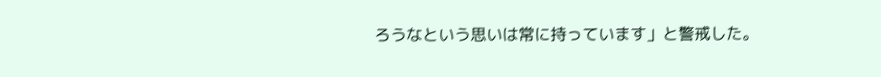ろうなという思いは常に持っています」と警戒した。